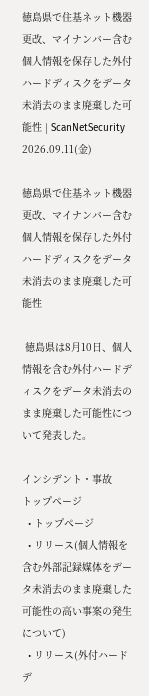徳島県で住基ネット機器更改、マイナンバー含む個人情報を保存した外付ハードディスクをデータ未消去のまま廃棄した可能性 | ScanNetSecurity
2026.09.11(金)

徳島県で住基ネット機器更改、マイナンバー含む個人情報を保存した外付ハードディスクをデータ未消去のまま廃棄した可能性

 徳島県は8月10日、個人情報を含む外付ハードディスクをデータ未消去のまま廃棄した可能性について発表した。

インシデント・事故
トップページ
  • トップページ
  • リリース(個人情報を含む外部記録媒体をデータ未消去のまま廃棄した可能性の高い事案の発生について)
  • リリース(外付ハードデ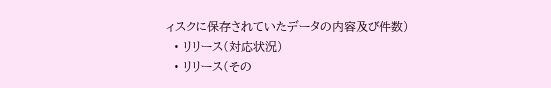ィスクに保存されていたデータの内容及び件数)
  • リリース(対応状況)
  • リリース(その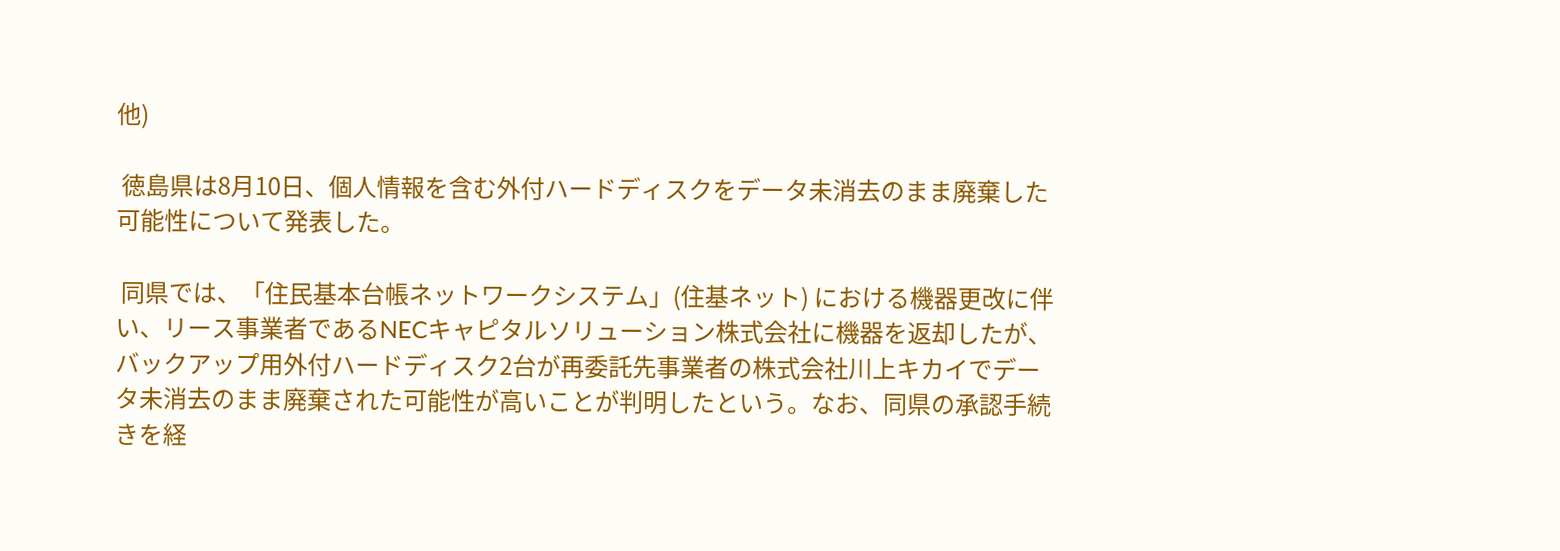他)

 徳島県は8月10日、個人情報を含む外付ハードディスクをデータ未消去のまま廃棄した可能性について発表した。

 同県では、「住民基本台帳ネットワークシステム」(住基ネット) における機器更改に伴い、リース事業者であるNECキャピタルソリューション株式会社に機器を返却したが、バックアップ用外付ハードディスク2台が再委託先事業者の株式会社川上キカイでデータ未消去のまま廃棄された可能性が高いことが判明したという。なお、同県の承認手続きを経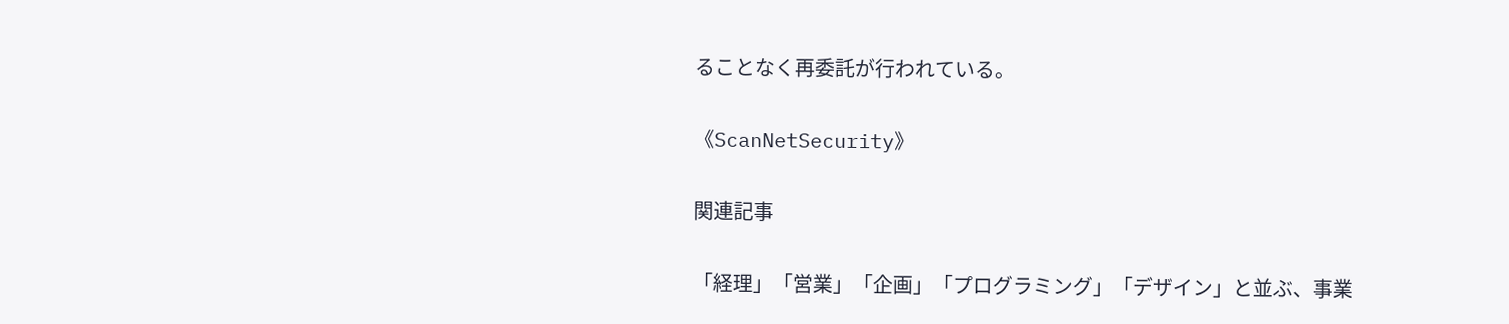ることなく再委託が行われている。

《ScanNetSecurity》

関連記事

「経理」「営業」「企画」「プログラミング」「デザイン」と並ぶ、事業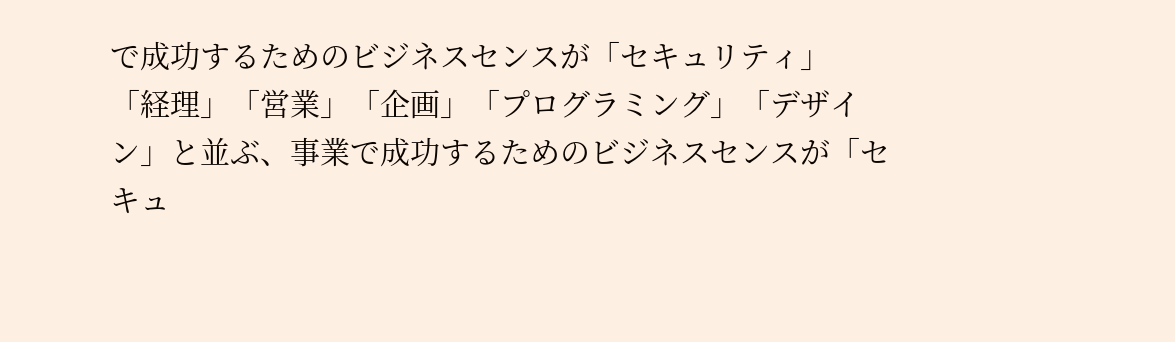で成功するためのビジネスセンスが「セキュリティ」
「経理」「営業」「企画」「プログラミング」「デザイン」と並ぶ、事業で成功するためのビジネスセンスが「セキュ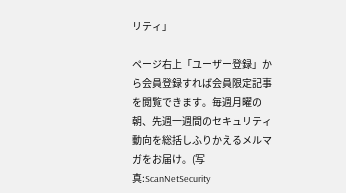リティ」

ページ右上「ユーザー登録」から会員登録すれば会員限定記事を閲覧できます。毎週月曜の朝、先週一週間のセキュリティ動向を総括しふりかえるメルマガをお届け。(写真:ScanNetSecurity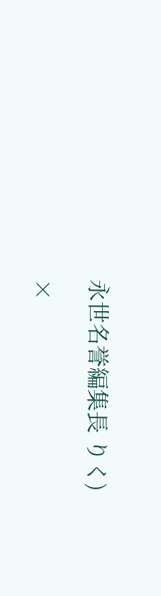永世名誉編集長 りく)

×